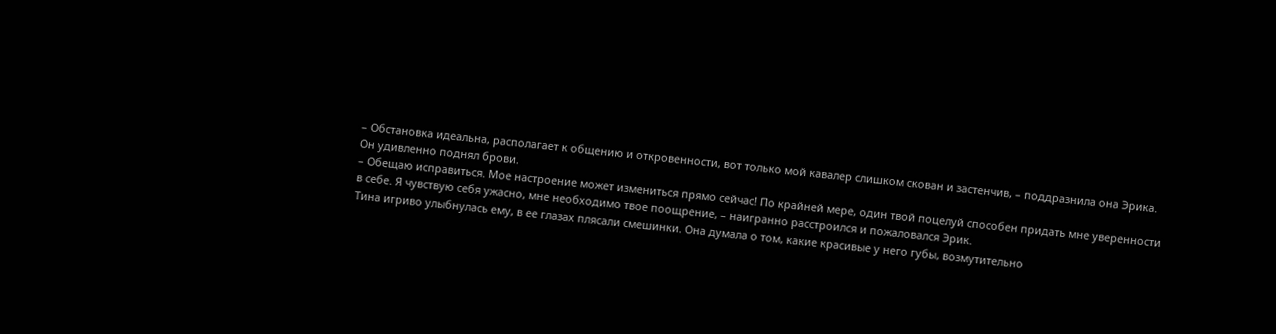– Обстановка идеальна, располагает к общению и откровенности, вот только мой кавалер слишком скован и застенчив, – поддразнила она Эрика.
Он удивленно поднял брови.
– Обещаю исправиться. Мое настроение может измениться прямо сейчас! По крайней мере, один твой поцелуй способен придать мне уверенности в себе. Я чувствую себя ужасно, мне необходимо твое поощрение, – наигранно расстроился и пожаловался Эрик.
Тина игриво улыбнулась ему, в ее глазах плясали смешинки. Она думала о том, какие красивые у него губы, возмутительно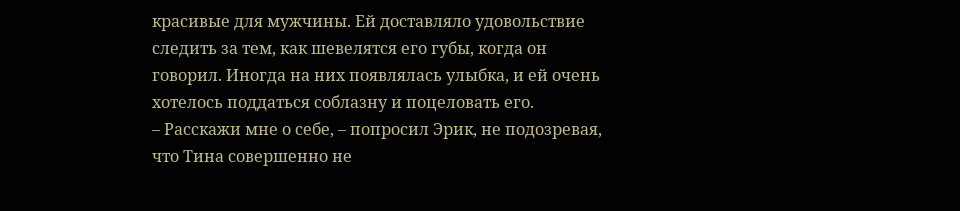красивые для мужчины. Ей доставляло удовольствие следить за тем, как шевелятся его губы, когда он говорил. Иногда на них появлялась улыбка, и ей очень хотелось поддаться соблазну и поцеловать его.
– Расскажи мне о себе, – попросил Эрик, не подозревая, что Тина совершенно не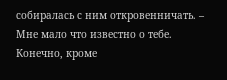собиралась с ним откровенничать. – Мне мало что известно о тебе. Конечно, кроме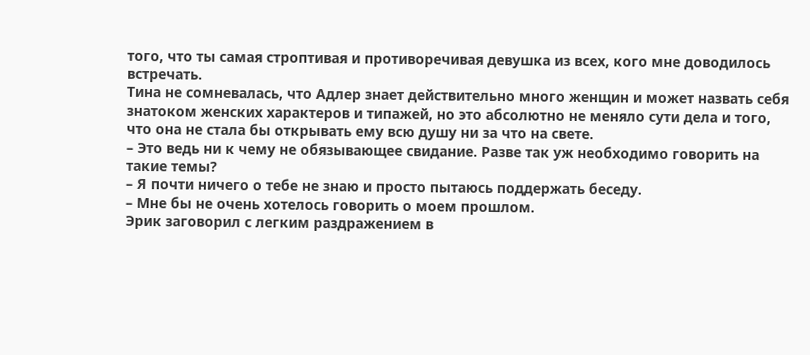того, что ты самая строптивая и противоречивая девушка из всех, кого мне доводилось встречать.
Тина не сомневалась, что Адлер знает действительно много женщин и может назвать себя знатоком женских характеров и типажей, но это абсолютно не меняло сути дела и того, что она не стала бы открывать ему всю душу ни за что на свете.
– Это ведь ни к чему не обязывающее свидание. Разве так уж необходимо говорить на такие темы?
– Я почти ничего о тебе не знаю и просто пытаюсь поддержать беседу.
– Мне бы не очень хотелось говорить о моем прошлом.
Эрик заговорил с легким раздражением в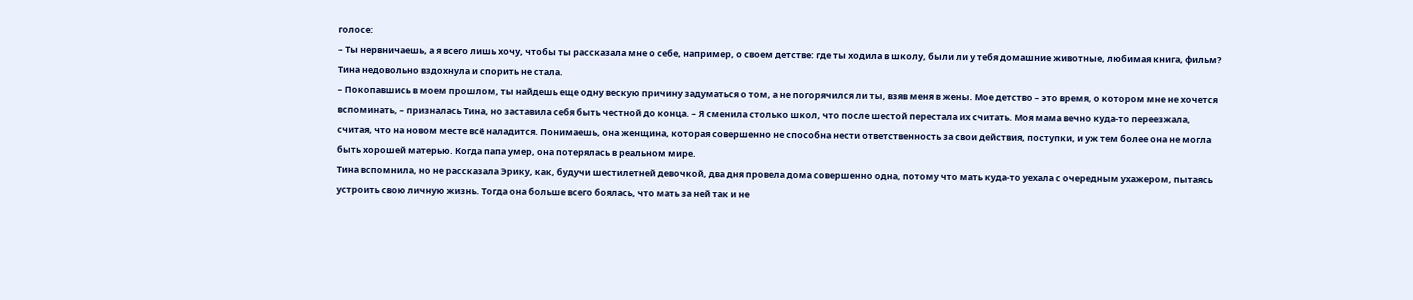голосе:
– Ты нервничаешь, а я всего лишь хочу, чтобы ты рассказала мне о себе, например, о своем детстве: где ты ходила в школу, были ли у тебя домашние животные, любимая книга, фильм?
Тина недовольно вздохнула и спорить не стала.
– Покопавшись в моем прошлом, ты найдешь еще одну вескую причину задуматься о том, а не погорячился ли ты, взяв меня в жены. Мое детство – это время, о котором мне не хочется вспоминать, – призналась Тина, но заставила себя быть честной до конца. – Я сменила столько школ, что после шестой перестала их считать. Моя мама вечно куда-то переезжала, считая, что на новом месте всё наладится. Понимаешь, она женщина, которая совершенно не способна нести ответственность за свои действия, поступки, и уж тем более она не могла быть хорошей матерью. Когда папа умер, она потерялась в реальном мире.
Тина вспомнила, но не рассказала Эрику, как, будучи шестилетней девочкой, два дня провела дома совершенно одна, потому что мать куда-то уехала с очередным ухажером, пытаясь устроить свою личную жизнь. Тогда она больше всего боялась, что мать за ней так и не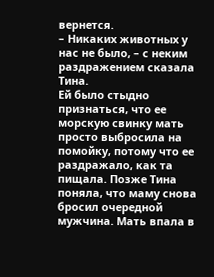вернется.
– Никаких животных у нас не было, – с неким раздражением сказала Тина.
Ей было стыдно признаться, что ее морскую свинку мать просто выбросила на помойку, потому что ее раздражало, как та пищала. Позже Тина поняла, что маму снова бросил очередной мужчина. Мать впала в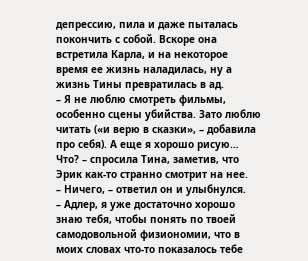депрессию, пила и даже пыталась покончить с собой. Вскоре она встретила Карла, и на некоторое время ее жизнь наладилась, ну а жизнь Тины превратилась в ад.
– Я не люблю смотреть фильмы, особенно сцены убийства. Зато люблю читать («и верю в сказки», – добавила про себя). А еще я хорошо рисую… Что? – спросила Тина, заметив, что Эрик как-то странно смотрит на нее.
– Ничего, – ответил он и улыбнулся.
– Адлер, я уже достаточно хорошо знаю тебя, чтобы понять по твоей самодовольной физиономии, что в моих словах что-то показалось тебе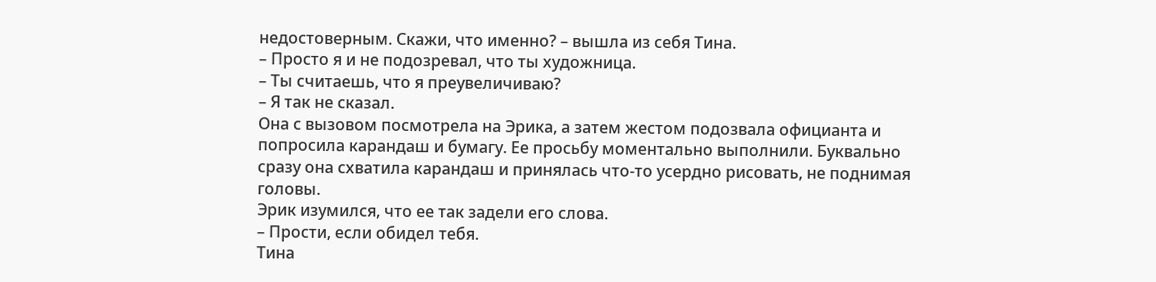недостоверным. Скажи, что именно? – вышла из себя Тина.
– Просто я и не подозревал, что ты художница.
– Ты считаешь, что я преувеличиваю?
– Я так не сказал.
Она с вызовом посмотрела на Эрика, а затем жестом подозвала официанта и попросила карандаш и бумагу. Ее просьбу моментально выполнили. Буквально сразу она схватила карандаш и принялась что-то усердно рисовать, не поднимая головы.
Эрик изумился, что ее так задели его слова.
– Прости, если обидел тебя.
Тина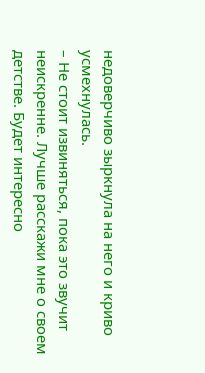недоверчиво зыркнула на него и криво усмехнулась.
– Не стоит извиняться, пока это звучит неискренне. Лучше расскажи мне о своем детстве. Будет интересно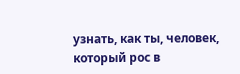узнать, как ты, человек, который рос в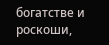богатстве и роскоши,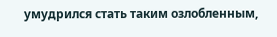умудрился стать таким озлобленным,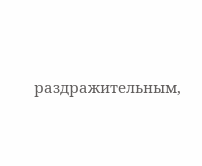раздражительным,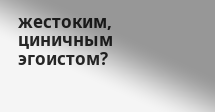жестоким, циничным эгоистом?